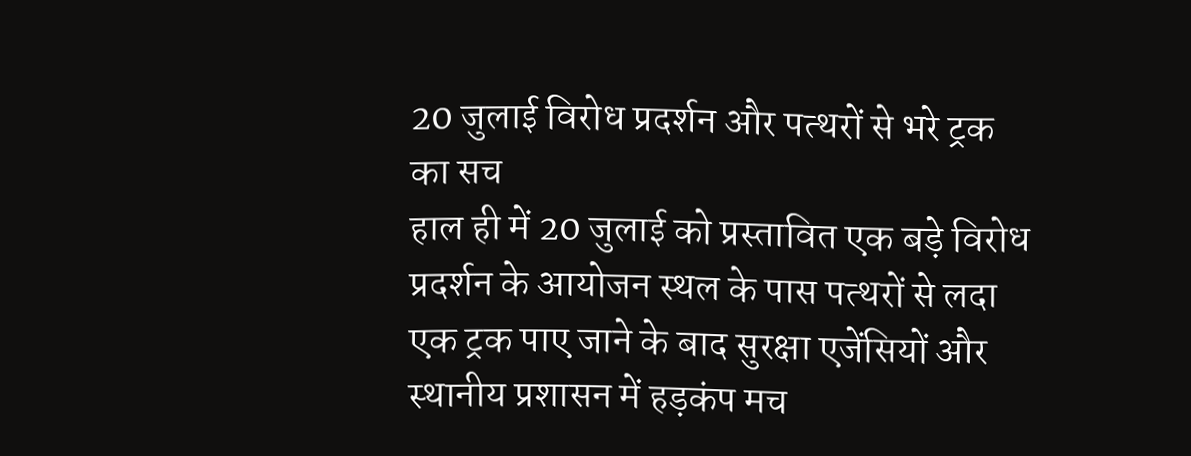20 जुलाई विरोध प्रदर्शन और पत्थरों से भरे ट्रक का सच
हाल ही में 20 जुलाई को प्रस्तावित एक बड़े विरोध प्रदर्शन के आयोजन स्थल के पास पत्थरों से लदा एक ट्रक पाए जाने के बाद सुरक्षा एजेंसियों और स्थानीय प्रशासन में हड़कंप मच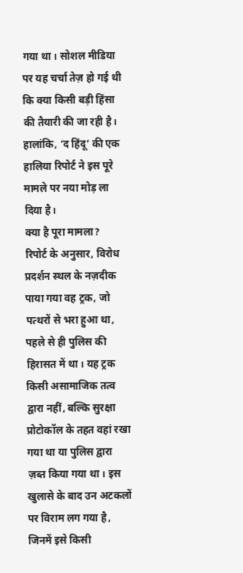गया था। सोशल मीडिया पर यह चर्चा तेज़ हो गई थी कि क्या किसी बड़ी हिंसा की तैयारी की जा रही है। हालांकि, ‘द हिंदू’ की एक हालिया रिपोर्ट ने इस पूरे मामले पर नया मोड़ ला दिया है।
क्या है पूरा मामला?
रिपोर्ट के अनुसार, विरोध प्रदर्शन स्थल के नज़दीक पाया गया वह ट्रक, जो पत्थरों से भरा हुआ था, पहले से ही पुलिस की हिरासत में था। यह ट्रक किसी असामाजिक तत्व द्वारा नहीं, बल्कि सुरक्षा प्रोटोकॉल के तहत वहां रखा गया था या पुलिस द्वारा ज़ब्त किया गया था। इस खुलासे के बाद उन अटकलों पर विराम लग गया है, जिनमें इसे किसी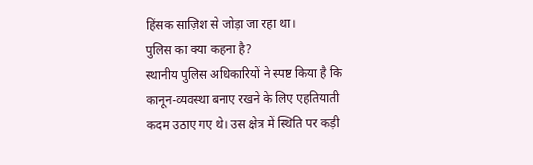हिंसक साज़िश से जोड़ा जा रहा था।
पुलिस का क्या कहना है?
स्थानीय पुलिस अधिकारियों ने स्पष्ट किया है कि कानून-व्यवस्था बनाए रखने के लिए एहतियाती कदम उठाए गए थे। उस क्षेत्र में स्थिति पर कड़ी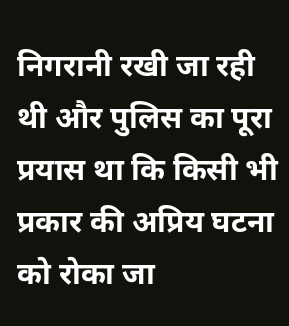निगरानी रखी जा रही थी और पुलिस का पूरा प्रयास था कि किसी भी प्रकार की अप्रिय घटना को रोका जा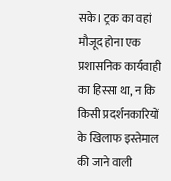सके। ट्रक का वहां मौजूद होना एक प्रशासनिक कार्यवाही का हिस्सा था, न कि किसी प्रदर्शनकारियों के खिलाफ इस्तेमाल की जाने वाली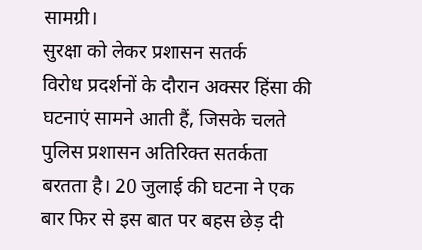सामग्री।
सुरक्षा को लेकर प्रशासन सतर्क
विरोध प्रदर्शनों के दौरान अक्सर हिंसा की घटनाएं सामने आती हैं, जिसके चलते पुलिस प्रशासन अतिरिक्त सतर्कता बरतता है। 20 जुलाई की घटना ने एक बार फिर से इस बात पर बहस छेड़ दी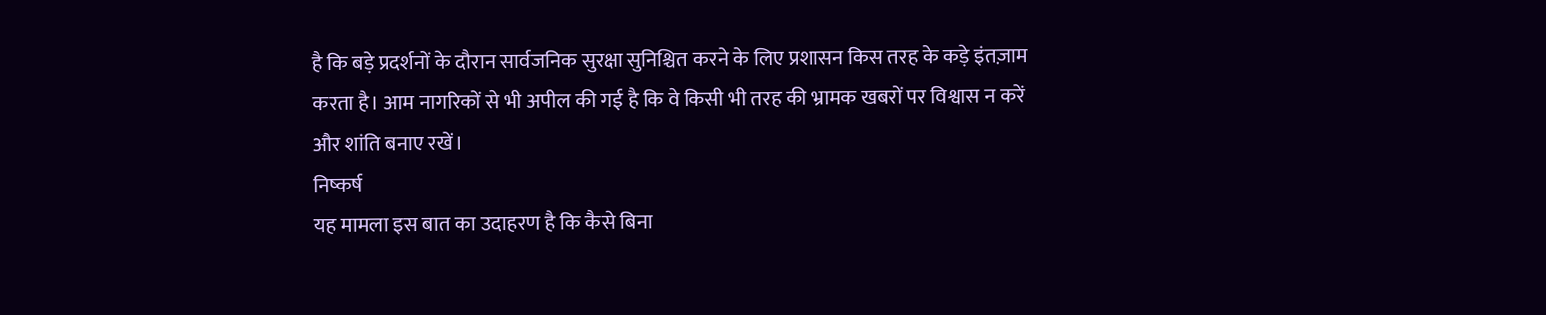है कि बड़े प्रदर्शनों के दौरान सार्वजनिक सुरक्षा सुनिश्चित करने के लिए प्रशासन किस तरह के कड़े इंतज़ाम करता है। आम नागरिकों से भी अपील की गई है कि वे किसी भी तरह की भ्रामक खबरों पर विश्वास न करें और शांति बनाए रखें।
निष्कर्ष
यह मामला इस बात का उदाहरण है कि कैसे बिना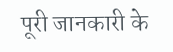पूरी जानकारी के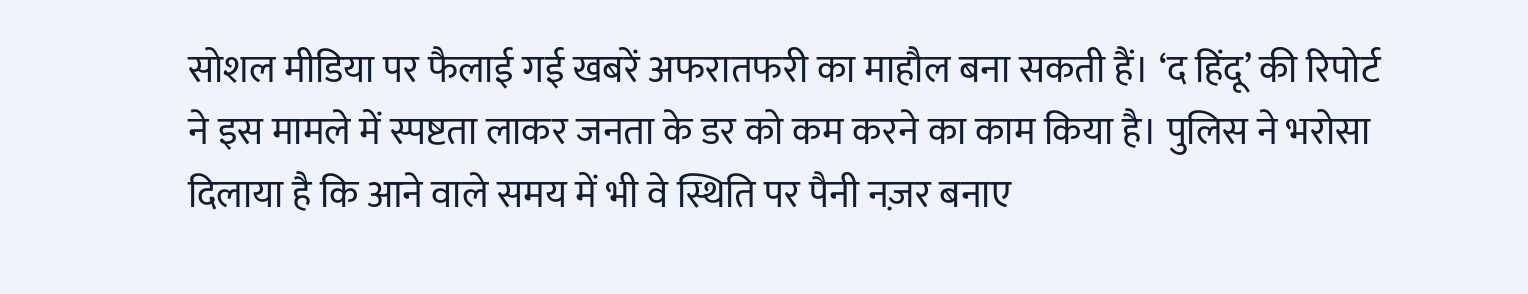सोशल मीडिया पर फैलाई गई खबरें अफरातफरी का माहौल बना सकती हैं। ‘द हिंदू’ की रिपोर्ट ने इस मामले में स्पष्टता लाकर जनता के डर को कम करने का काम किया है। पुलिस ने भरोसा दिलाया है कि आने वाले समय में भी वे स्थिति पर पैनी नज़र बनाए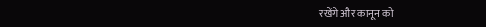रखेंगे और कानून को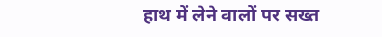हाथ में लेने वालों पर सख्त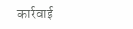कार्रवाई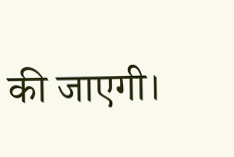की जाएगी।